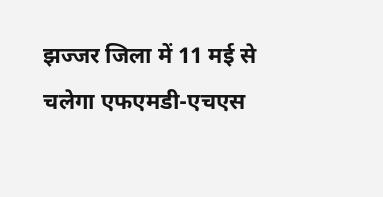झज्जर जिला में 11 मई से चलेगा एफएमडी-एचएस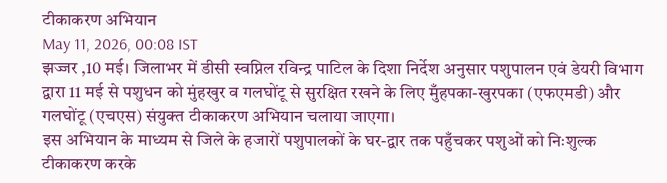टीकाकरण अभियान
May 11, 2026, 00:08 IST
झज्जर ,10 मई। जिलाभर में डीसी स्वप्निल रविन्द्र पाटिल के दिशा निर्देश अनुसार पशुपालन एवं डेयरी विभाग द्वारा 11 मई से पशुधन को मुंहखुर व गलघोंटू से सुरक्षित रखने के लिए मुँहपका-खुरपका (एफएमडी) और गलघोंटू (एचएस) संयुक्त टीकाकरण अभियान चलाया जाएगा।
इस अभियान के माध्यम से जिले के हजारों पशुपालकों के घर-द्वार तक पहुँचकर पशुओं को निःशुल्क टीकाकरण करके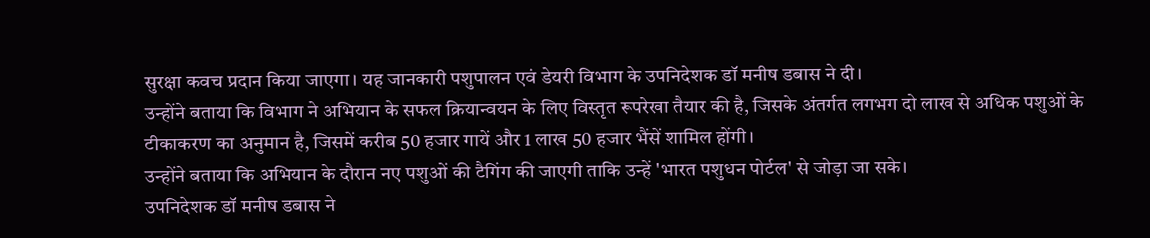सुरक्षा कवच प्रदान किया जाएगा। यह जानकारी पशुपालन एवं डेयरी विभाग के उपनिदेशक डॉ मनीष डबास ने दी।
उन्होंने बताया कि विभाग ने अभियान के सफल क्रियान्वयन के लिए विस्तृत रूपरेखा तैयार की है, जिसके अंतर्गत लगभग दो लाख से अधिक पशुओं के टीकाकरण का अनुमान है, जिसमें करीब 50 हजार गायें और 1 लाख 50 हजार भैंसें शामिल होंगी।
उन्होंने बताया कि अभियान के दौरान नए पशुओं की टैगिंग की जाएगी ताकि उन्हें 'भारत पशुधन पोर्टल' से जोड़ा जा सके।
उपनिदेशक डॉ मनीष डबास ने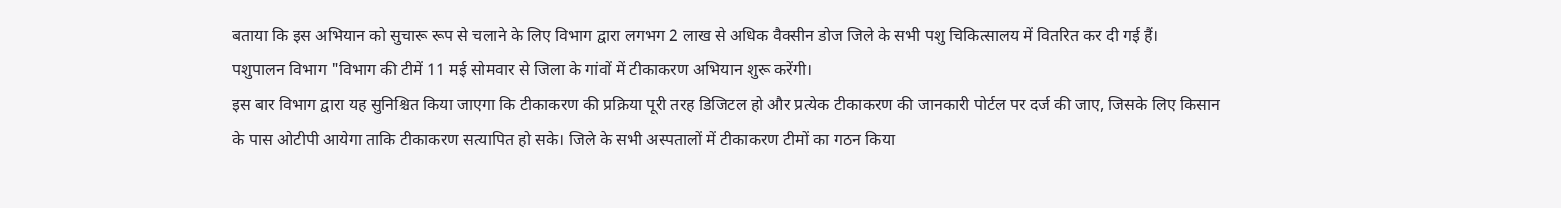बताया कि इस अभियान को सुचारू रूप से चलाने के लिए विभाग द्वारा लगभग 2 लाख से अधिक वैक्सीन डोज जिले के सभी पशु चिकित्सालय में वितरित कर दी गई हैं।
पशुपालन विभाग "विभाग की टीमें 11 मई सोमवार से जिला के गांवों में टीकाकरण अभियान शुरू करेंगी।
इस बार विभाग द्वारा यह सुनिश्चित किया जाएगा कि टीकाकरण की प्रक्रिया पूरी तरह डिजिटल हो और प्रत्येक टीकाकरण की जानकारी पोर्टल पर दर्ज की जाए, जिसके लिए किसान के पास ओटीपी आयेगा ताकि टीकाकरण सत्यापित हो सके। जिले के सभी अस्पतालों में टीकाकरण टीमों का गठन किया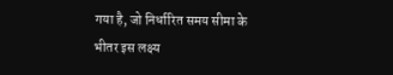गया है, जो निर्धारित समय सीमा के भीतर इस लक्ष्य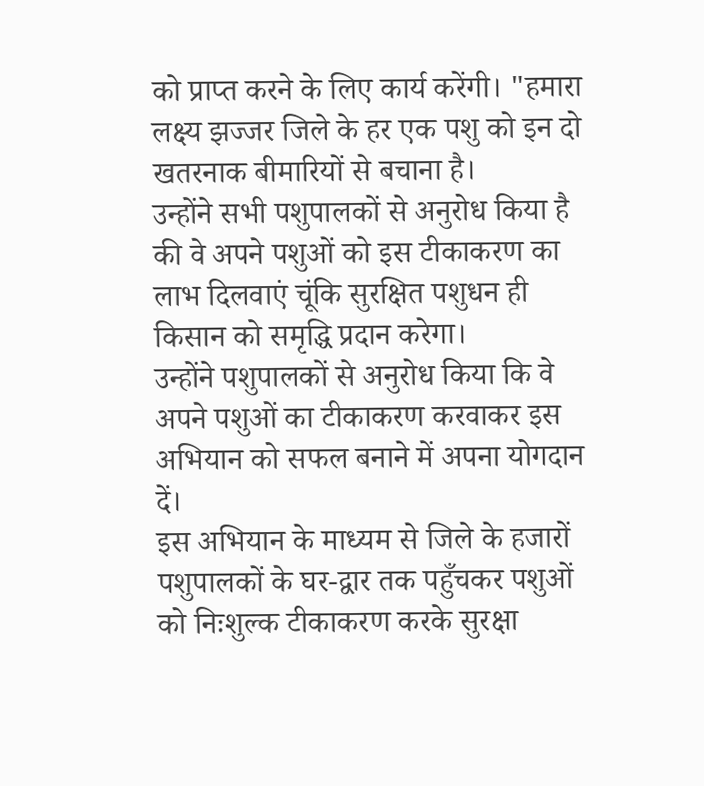को प्राप्त करने के लिए कार्य करेंगी। "हमारा लक्ष्य झज्जर जिले के हर एक पशु को इन दो खतरनाक बीमारियों से बचाना है।
उन्होंने सभी पशुपालकों से अनुरोध किया है की वे अपने पशुओं को इस टीकाकरण का लाभ दिलवाएं चूंकि सुरक्षित पशुधन ही किसान को समृद्धि प्रदान करेगा।
उन्होंने पशुपालकों से अनुरोध किया कि वे अपने पशुओं का टीकाकरण करवाकर इस अभियान को सफल बनाने में अपना योगदान दें।
इस अभियान के माध्यम से जिले के हजारों पशुपालकों के घर-द्वार तक पहुँचकर पशुओं को निःशुल्क टीकाकरण करके सुरक्षा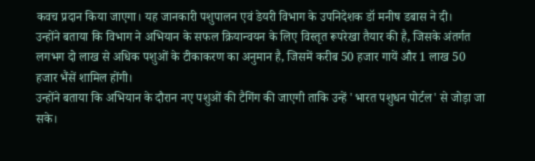कवच प्रदान किया जाएगा। यह जानकारी पशुपालन एवं डेयरी विभाग के उपनिदेशक डॉ मनीष डबास ने दी।
उन्होंने बताया कि विभाग ने अभियान के सफल क्रियान्वयन के लिए विस्तृत रूपरेखा तैयार की है, जिसके अंतर्गत लगभग दो लाख से अधिक पशुओं के टीकाकरण का अनुमान है, जिसमें करीब 50 हजार गायें और 1 लाख 50 हजार भैंसें शामिल होंगी।
उन्होंने बताया कि अभियान के दौरान नए पशुओं की टैगिंग की जाएगी ताकि उन्हें 'भारत पशुधन पोर्टल' से जोड़ा जा सके।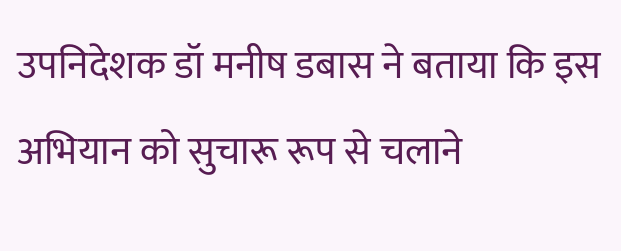उपनिदेशक डॉ मनीष डबास ने बताया कि इस अभियान को सुचारू रूप से चलाने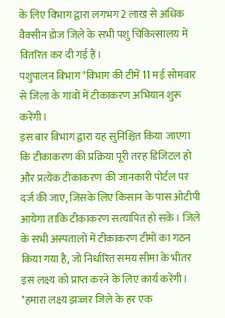के लिए विभाग द्वारा लगभग 2 लाख से अधिक वैक्सीन डोज जिले के सभी पशु चिकित्सालय में वितरित कर दी गई हैं।
पशुपालन विभाग "विभाग की टीमें 11 मई सोमवार से जिला के गांवों में टीकाकरण अभियान शुरू करेंगी।
इस बार विभाग द्वारा यह सुनिश्चित किया जाएगा कि टीकाकरण की प्रक्रिया पूरी तरह डिजिटल हो और प्रत्येक टीकाकरण की जानकारी पोर्टल पर दर्ज की जाए, जिसके लिए किसान के पास ओटीपी आयेगा ताकि टीकाकरण सत्यापित हो सके। जिले के सभी अस्पतालों में टीकाकरण टीमों का गठन किया गया है, जो निर्धारित समय सीमा के भीतर इस लक्ष्य को प्राप्त करने के लिए कार्य करेंगी। "हमारा लक्ष्य झज्जर जिले के हर एक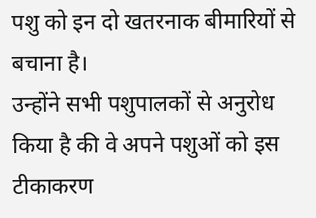पशु को इन दो खतरनाक बीमारियों से बचाना है।
उन्होंने सभी पशुपालकों से अनुरोध किया है की वे अपने पशुओं को इस टीकाकरण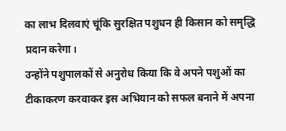का लाभ दिलवाएं चूंकि सुरक्षित पशुधन ही किसान को समृद्धि प्रदान करेगा।
उन्होंने पशुपालकों से अनुरोध किया कि वे अपने पशुओं का टीकाकरण करवाकर इस अभियान को सफल बनाने में अपना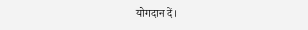योगदान दें।